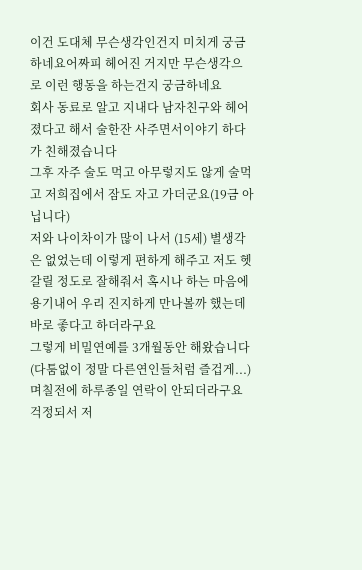이건 도대체 무슨생각인건지 미치게 궁금하네요어짜피 헤어진 거지만 무슨생각으로 이런 행동을 하는건지 궁금하네요
회사 동료로 알고 지내다 남자친구와 헤어졌다고 해서 술한잔 사주면서이야기 하다가 친해졌습니다
그후 자주 술도 먹고 아무렇지도 않게 술먹고 저희집에서 잠도 자고 가더군요(19금 아닙니다)
저와 나이차이가 많이 나서 (15세) 별생각은 없었는데 이렇게 편하게 해주고 저도 헷갈릴 정도로 잘해줘서 혹시나 하는 마음에 용기내어 우리 진지하게 만나볼까 했는데바로 좋다고 하더라구요
그렇게 비밀연예를 3개월동안 해왔습니다 (다툼없이 정말 다른연인들처럼 즐겁게...)며칠전에 하루종일 연락이 안되더라구요 걱정되서 저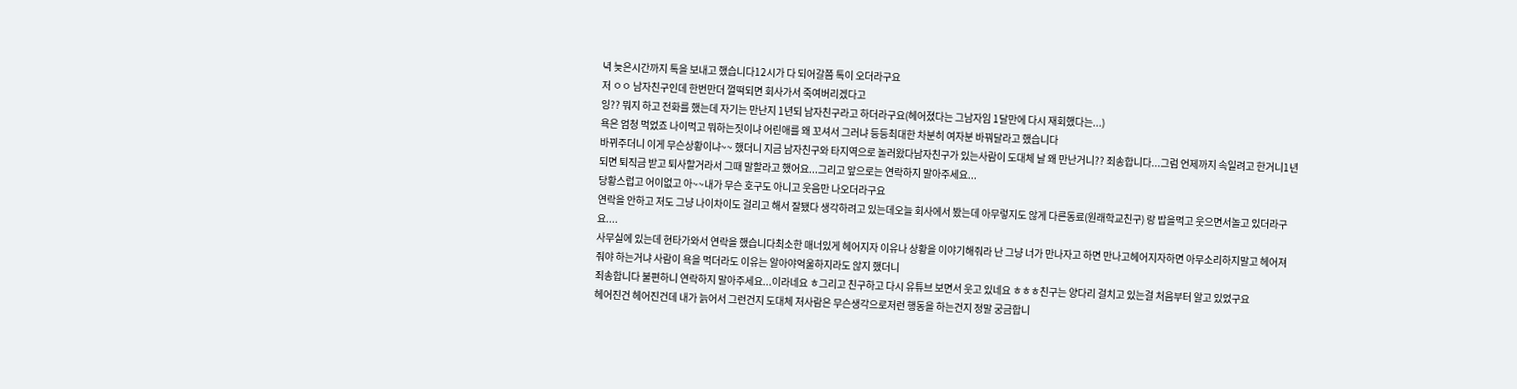녁 늦은시간까지 톡을 보내고 했습니다12시가 다 되어갈쯤 톡이 오더라구요
저 ㅇㅇ 남자친구인데 한번만더 껄떡되면 회사가서 죽여버리겠다고
잉?? 뭐지 하고 전화를 했는데 자기는 만난지 1년되 남자친구라고 하더라구요(헤어졌다는 그남자임 1달만에 다시 재회했다는...)
욕은 엄청 먹었죠 나이먹고 뭐하는짓이냐 어린애를 왜 꼬셔서 그러냐 등등최대한 차분히 여자분 바꿔달라고 했습니다
바뀌주더니 이게 무슨상황이냐~~ 했더니 지금 남자친구와 타지역으로 놀러왔다남자친구가 있는사람이 도대체 날 왜 만난거니?? 죄송합니다...그럼 언제까지 속일려고 한거니1년되면 퇴직금 받고 퇴사할거라서 그때 말할라고 했어요...그리고 앞으로는 연락하지 말아주세요...
당황스럽고 어이없고 아~~내가 무슨 호구도 아니고 웃음만 나오더라구요
연락을 안하고 저도 그냥 나이차이도 걸리고 해서 잘됐다 생각하려고 있는데오늘 회사에서 봤는데 아무렇지도 않게 다른동료(원래학교친구) 랑 밥을먹고 웃으면서놀고 있더라구요....
사무실에 있는데 현타가와서 연락을 했습니다최소한 매너있게 헤어지자 이유나 상황을 이야기해줘라 난 그냥 너가 만나자고 하면 만나고헤어지자하면 아무소리하지말고 헤어져 줘야 하는거냐 사람이 욕을 먹더라도 이유는 알아야억울하지라도 않지 했더니
죄송합니다 불편하니 연락하지 말아주세요...이라네요 ㅎ그리고 친구하고 다시 유튜브 보면서 웃고 있네요 ㅎㅎㅎ친구는 양다리 걸치고 있는걸 처음부터 알고 있었구요
헤어진건 헤어진건데 내가 늙어서 그런건지 도대체 저사람은 무슨생각으로저런 행동을 하는건지 정말 궁금합니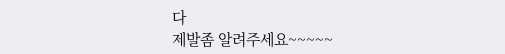다
제발좀 알려주세요~~~~~